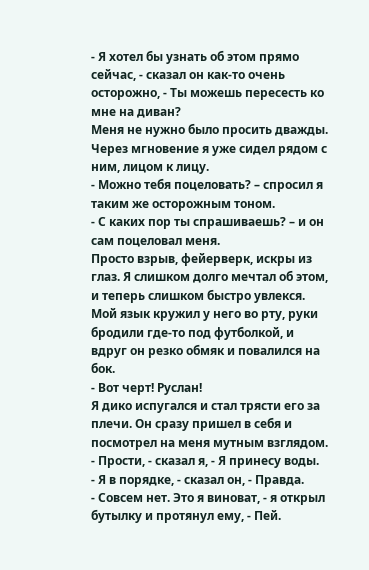- Я хотел бы узнать об этом прямо сейчас, - сказал он как-то очень осторожно, - Ты можешь пересесть ко мне на диван?
Меня не нужно было просить дважды. Через мгновение я уже сидел рядом с ним, лицом к лицу.
- Можно тебя поцеловать? – спросил я таким же осторожным тоном.
- С каких пор ты спрашиваешь? – и он сам поцеловал меня.
Просто взрыв, фейерверк, искры из глаз. Я слишком долго мечтал об этом, и теперь слишком быстро увлекся. Мой язык кружил у него во рту, руки бродили где-то под футболкой, и вдруг он резко обмяк и повалился на бок.
- Вот черт! Руслан!
Я дико испугался и стал трясти его за плечи. Он сразу пришел в себя и посмотрел на меня мутным взглядом.
- Прости, - сказал я, - Я принесу воды.
- Я в порядке, - сказал он, - Правда.
- Совсем нет. Это я виноват, - я открыл бутылку и протянул ему, - Пей.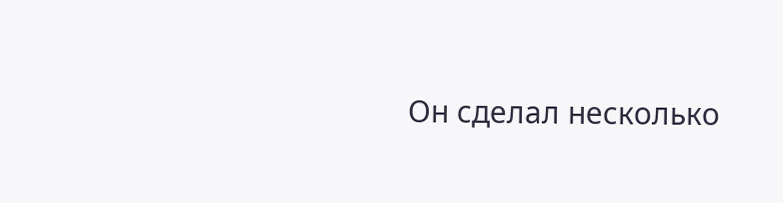Он сделал несколько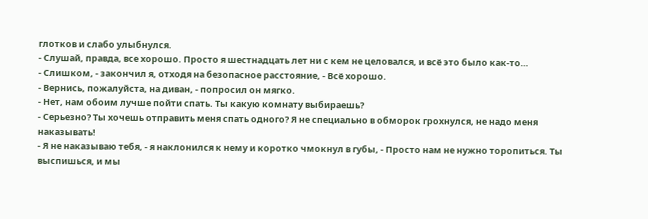глотков и слабо улыбнулся.
- Слушай, правда, все хорошо. Просто я шестнадцать лет ни с кем не целовался, и всё это было как-то…
- Слишком, - закончил я, отходя на безопасное расстояние, - Всё хорошо.
- Вернись, пожалуйста, на диван, - попросил он мягко.
- Нет, нам обоим лучше пойти спать. Ты какую комнату выбираешь?
- Серьезно? Ты хочешь отправить меня спать одного? Я не специально в обморок грохнулся, не надо меня наказывать!
- Я не наказываю тебя, - я наклонился к нему и коротко чмокнул в губы, - Просто нам не нужно торопиться. Ты выспишься, и мы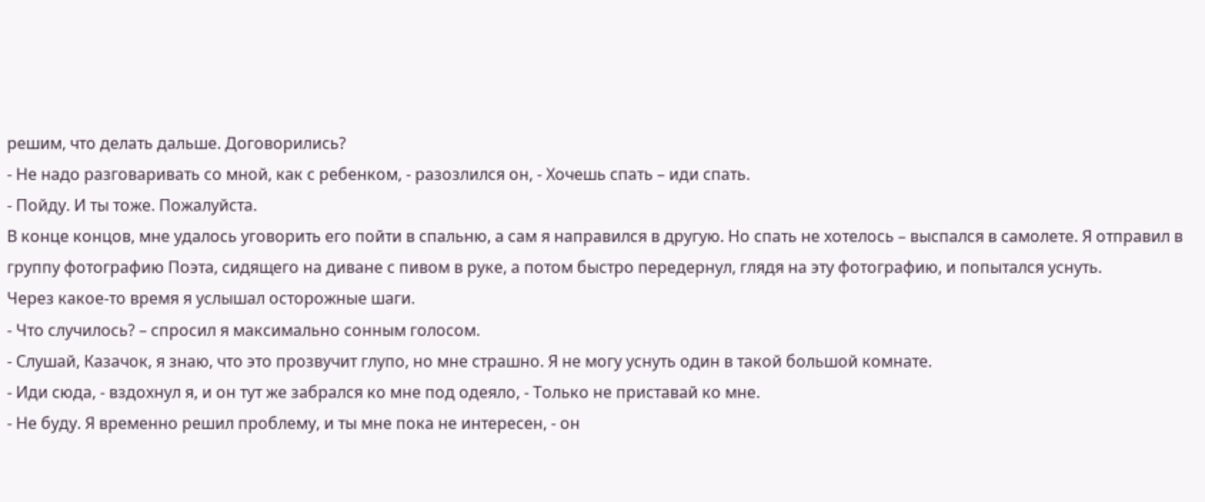решим, что делать дальше. Договорились?
- Не надо разговаривать со мной, как с ребенком, - разозлился он, - Хочешь спать – иди спать.
- Пойду. И ты тоже. Пожалуйста.
В конце концов, мне удалось уговорить его пойти в спальню, а сам я направился в другую. Но спать не хотелось – выспался в самолете. Я отправил в группу фотографию Поэта, сидящего на диване с пивом в руке, а потом быстро передернул, глядя на эту фотографию, и попытался уснуть.
Через какое-то время я услышал осторожные шаги.
- Что случилось? – спросил я максимально сонным голосом.
- Слушай, Казачок, я знаю, что это прозвучит глупо, но мне страшно. Я не могу уснуть один в такой большой комнате.
- Иди сюда, - вздохнул я, и он тут же забрался ко мне под одеяло, - Только не приставай ко мне.
- Не буду. Я временно решил проблему, и ты мне пока не интересен, - он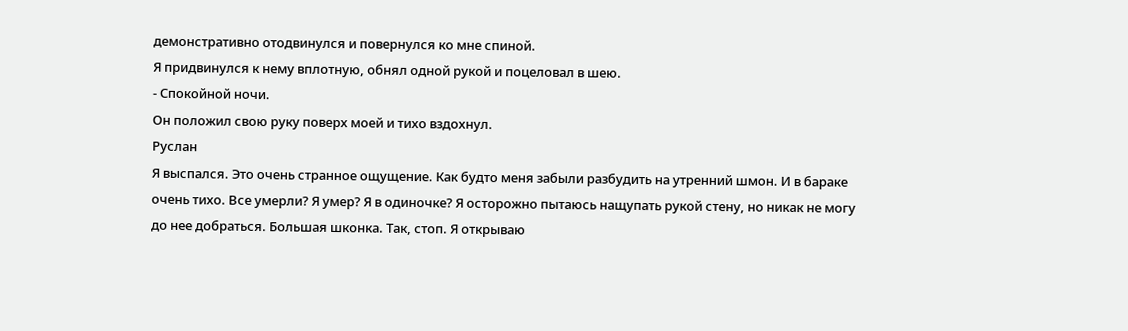демонстративно отодвинулся и повернулся ко мне спиной.
Я придвинулся к нему вплотную, обнял одной рукой и поцеловал в шею.
- Спокойной ночи.
Он положил свою руку поверх моей и тихо вздохнул.
Руслан
Я выспался. Это очень странное ощущение. Как будто меня забыли разбудить на утренний шмон. И в бараке очень тихо. Все умерли? Я умер? Я в одиночке? Я осторожно пытаюсь нащупать рукой стену, но никак не могу до нее добраться. Большая шконка. Так, стоп. Я открываю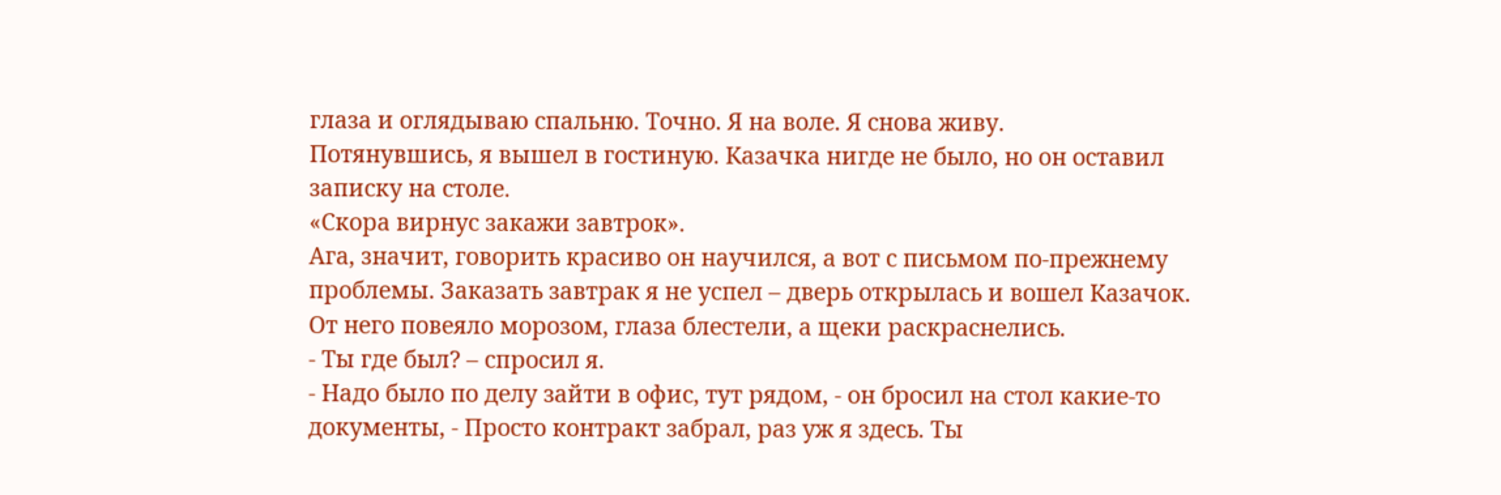глаза и оглядываю спальню. Точно. Я на воле. Я снова живу.
Потянувшись, я вышел в гостиную. Казачка нигде не было, но он оставил записку на столе.
«Скора вирнус закажи завтрок».
Ага, значит, говорить красиво он научился, а вот с письмом по-прежнему проблемы. Заказать завтрак я не успел – дверь открылась и вошел Казачок.
От него повеяло морозом, глаза блестели, а щеки раскраснелись.
- Ты где был? – спросил я.
- Надо было по делу зайти в офис, тут рядом, - он бросил на стол какие-то документы, - Просто контракт забрал, раз уж я здесь. Ты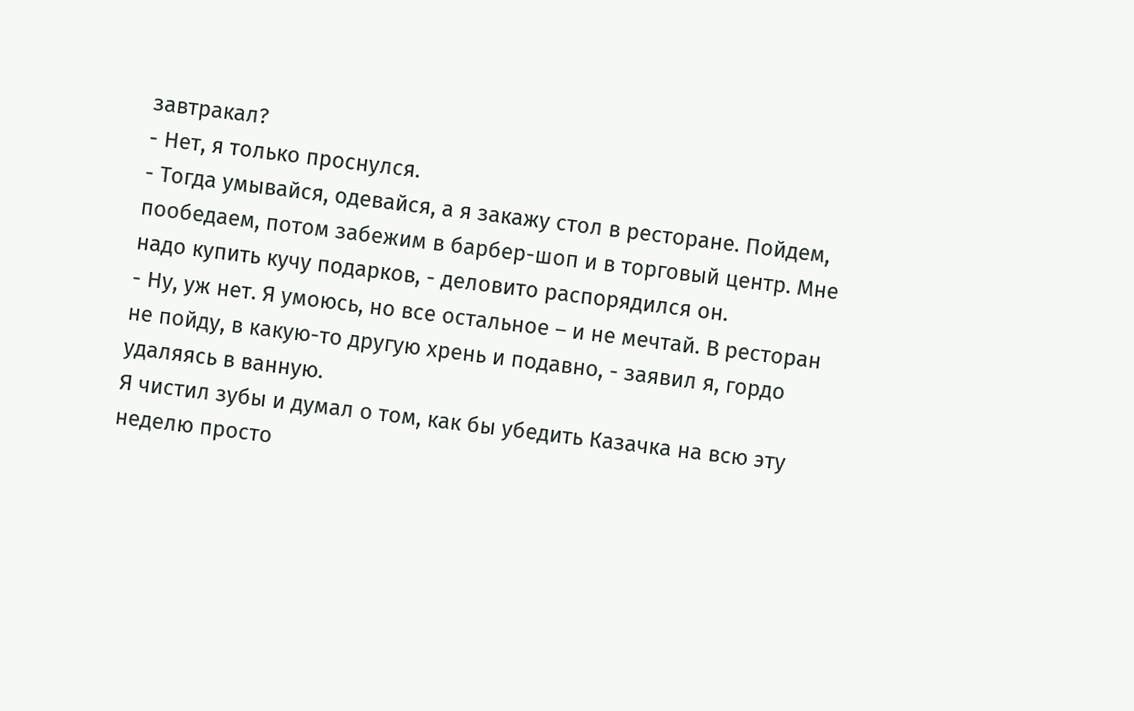завтракал?
- Нет, я только проснулся.
- Тогда умывайся, одевайся, а я закажу стол в ресторане. Пойдем, пообедаем, потом забежим в барбер-шоп и в торговый центр. Мне надо купить кучу подарков, - деловито распорядился он.
- Ну, уж нет. Я умоюсь, но все остальное – и не мечтай. В ресторан не пойду, в какую-то другую хрень и подавно, - заявил я, гордо удаляясь в ванную.
Я чистил зубы и думал о том, как бы убедить Казачка на всю эту неделю просто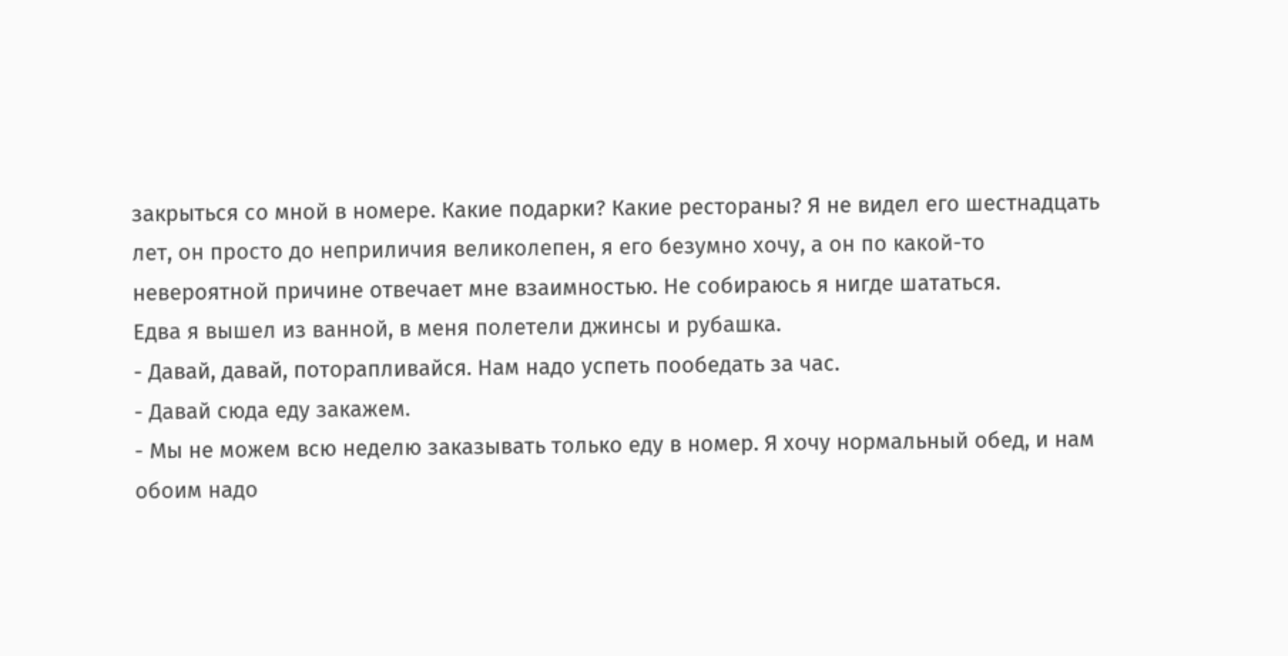закрыться со мной в номере. Какие подарки? Какие рестораны? Я не видел его шестнадцать лет, он просто до неприличия великолепен, я его безумно хочу, а он по какой-то невероятной причине отвечает мне взаимностью. Не собираюсь я нигде шататься.
Едва я вышел из ванной, в меня полетели джинсы и рубашка.
- Давай, давай, поторапливайся. Нам надо успеть пообедать за час.
- Давай сюда еду закажем.
- Мы не можем всю неделю заказывать только еду в номер. Я хочу нормальный обед, и нам обоим надо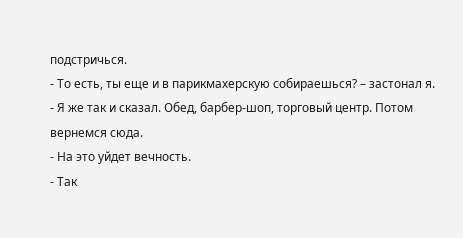подстричься.
- То есть, ты еще и в парикмахерскую собираешься? – застонал я.
- Я же так и сказал. Обед, барбер-шоп, торговый центр. Потом вернемся сюда.
- На это уйдет вечность.
- Так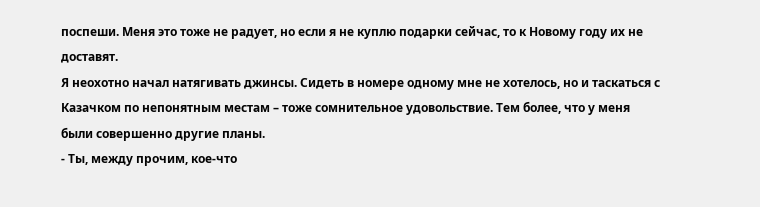поспеши. Меня это тоже не радует, но если я не куплю подарки сейчас, то к Новому году их не доставят.
Я неохотно начал натягивать джинсы. Сидеть в номере одному мне не хотелось, но и таскаться с Казачком по непонятным местам – тоже сомнительное удовольствие. Тем более, что у меня были совершенно другие планы.
- Ты, между прочим, кое-что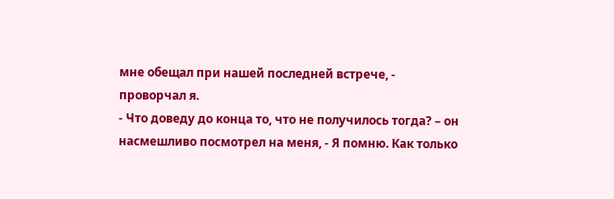мне обещал при нашей последней встрече, - проворчал я.
- Что доведу до конца то, что не получилось тогда? – он насмешливо посмотрел на меня, - Я помню. Как только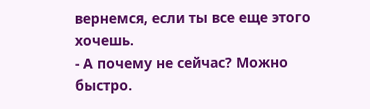вернемся, если ты все еще этого хочешь.
- А почему не сейчас? Можно быстро.